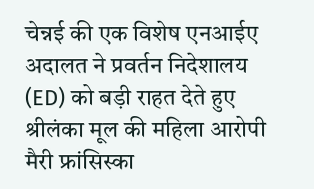चेन्नई की एक विशेष एनआईए अदालत ने प्रवर्तन निदेशालय (ED) को बड़ी राहत देते हुए श्रीलंका मूल की महिला आरोपी मैरी फ्रांसिस्का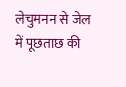लेचुमनन से जेल में पूछताछ की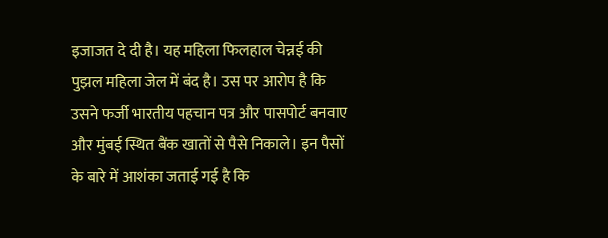इजाजत दे दी है। यह महिला फिलहाल चेन्नई की पुझल महिला जेल में बंद है। उस पर आरोप है कि उसने फर्जी भारतीय पहचान पत्र और पासपोर्ट बनवाए और मुंबई स्थित बैंक खातों से पैसे निकाले। इन पैसों के बारे में आशंका जताई गई है कि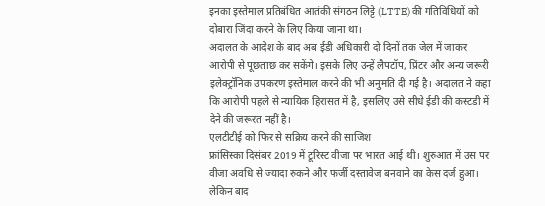इनका इस्तेमाल प्रतिबंधित आतंकी संगठन लिट्टे (LTTE) की गतिविधियों को दोबारा जिंदा करने के लिए किया जाना था।
अदालत के आदेश के बाद अब ईडी अधिकारी दो दिनों तक जेल में जाकर आरोपी से पूछताछ कर सकेंगे। इसके लिए उन्हें लैपटॉप, प्रिंटर और अन्य जरूरी इलेक्ट्रॉनिक उपकरण इस्तेमाल करने की भी अनुमति दी गई है। अदालत ने कहा कि आरोपी पहले से न्यायिक हिरासत में है, इसलिए उसे सीधे ईडी की कस्टडी में देने की जरूरत नहीं है।
एलटीटीई को फिर से सक्रिय करने की साजिश
फ्रांसिस्का दिसंबर 2019 में टूरिस्ट वीजा पर भारत आई थी। शुरुआत में उस पर वीजा अवधि से ज्यादा रुकने और फर्जी दस्तावेज बनवाने का केस दर्ज हुआ। लेकिन बाद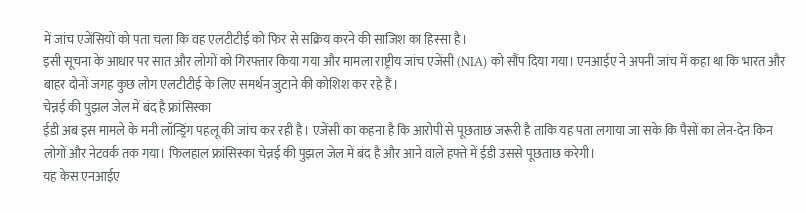में जांच एजेंसियों को पता चला कि वह एलटीटीई को फिर से सक्रिय करने की साजिश का हिस्सा है।
इसी सूचना के आधार पर सात और लोगों को गिरफ्तार किया गया और मामला राष्ट्रीय जांच एजेंसी (NIA) को सौंप दिया गया। एनआईए ने अपनी जांच में कहा था कि भारत और बाहर दोनों जगह कुछ लोग एलटीटीई के लिए समर्थन जुटाने की कोशिश कर रहे हैं।
चेन्नई की पुझल जेल में बंद है फ्रांसिस्का
ईडी अब इस मामले के मनी लॉन्ड्रिंग पहलू की जांच कर रही है। एजेंसी का कहना है कि आरोपी से पूछताछ जरूरी है ताकि यह पता लगाया जा सके कि पैसों का लेन-देन किन लोगों और नेटवर्क तक गया। फिलहाल फ्रांसिस्का चेन्नई की पुझल जेल में बंद है और आने वाले हफ्ते में ईडी उससे पूछताछ करेगी।
यह केस एनआईए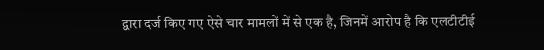द्वारा दर्ज किए गए ऐसे चार मामलों में से एक है, जिनमें आरोप है कि एलटीटीई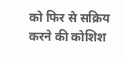को फिर से सक्रिय करने की कोशिश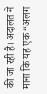की जा रही है। अदालत ने माना कि यह एक “अलग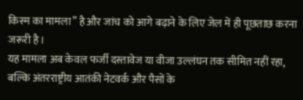किस्म का मामला” है और जांच को आगे बढ़ाने के लिए जेल में ही पूछताछ करना जरूरी है।
यह मामला अब केवल फर्जी दस्तावेज या वीजा उल्लंघन तक सीमित नहीं रहा, बल्कि अंतरराष्ट्रीय आतंकी नेटवर्क और पैसों के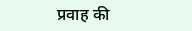प्रवाह की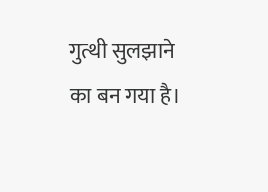गुत्थी सुलझाने का बन गया है।